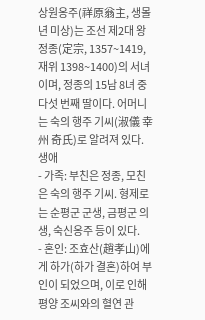상원옹주(祥原翁主, 생몰년 미상)는 조선 제2대 왕 정종(定宗, 1357~1419, 재위 1398~1400)의 서녀이며, 정종의 15남 8녀 중 다섯 번째 딸이다. 어머니는 숙의 행주 기씨(淑儀 幸州 奇氏)로 알려져 있다.
생애
- 가족: 부친은 정종, 모친은 숙의 행주 기씨. 형제로는 순평군 군생, 금평군 의생, 숙신옹주 등이 있다.
- 혼인: 조효산(趙孝山)에게 하가(하가 결혼)하여 부인이 되었으며, 이로 인해 평양 조씨와의 혈연 관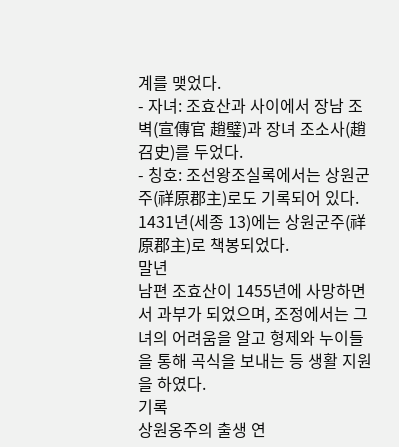계를 맺었다.
- 자녀: 조효산과 사이에서 장남 조벽(宣傳官 趙璧)과 장녀 조소사(趙召史)를 두었다.
- 칭호: 조선왕조실록에서는 상원군주(祥原郡主)로도 기록되어 있다. 1431년(세종 13)에는 상원군주(祥原郡主)로 책봉되었다.
말년
남편 조효산이 1455년에 사망하면서 과부가 되었으며, 조정에서는 그녀의 어려움을 알고 형제와 누이들을 통해 곡식을 보내는 등 생활 지원을 하였다.
기록
상원옹주의 출생 연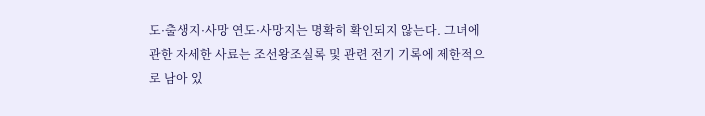도·출생지·사망 연도·사망지는 명확히 확인되지 않는다. 그녀에 관한 자세한 사료는 조선왕조실록 및 관련 전기 기록에 제한적으로 남아 있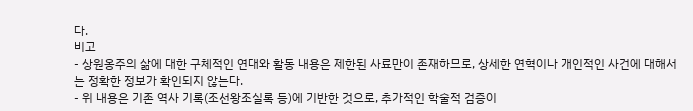다.
비고
- 상원옹주의 삶에 대한 구체적인 연대와 활동 내용은 제한된 사료만이 존재하므로, 상세한 연혁이나 개인적인 사건에 대해서는 정확한 정보가 확인되지 않는다.
- 위 내용은 기존 역사 기록(조선왕조실록 등)에 기반한 것으로, 추가적인 학술적 검증이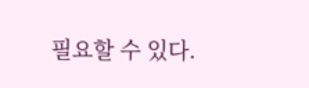필요할 수 있다.